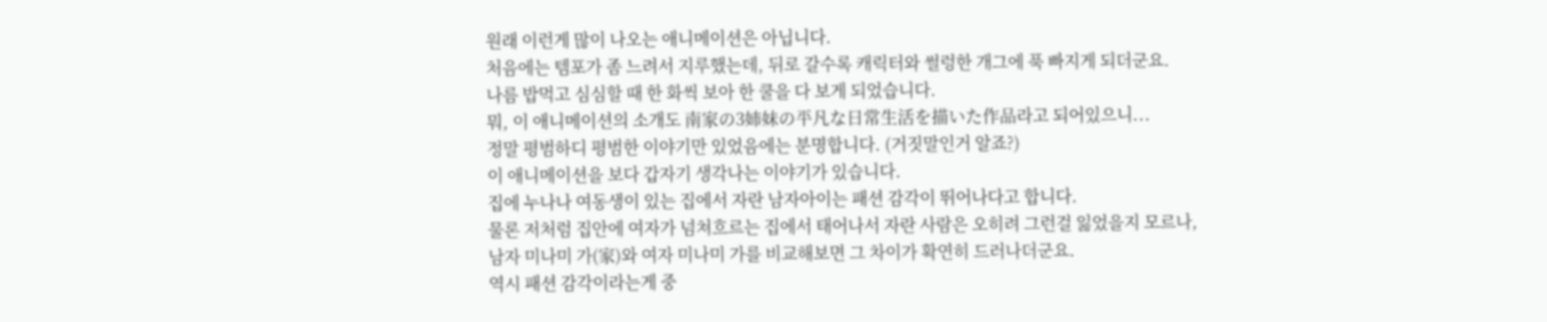원래 이런게 많이 나오는 애니메이션은 아닙니다.
처음에는 템포가 좀 느려서 지루했는데, 뒤로 갈수록 캐릭터와 썰렁한 개그에 푹 빠지게 되더군요.
나름 밥먹고 심심할 때 한 화씩 보아 한 쿨을 다 보게 되었습니다.
뭐, 이 애니메이션의 소개도 南家の3姉妹の平凡な日常生活を描いた作品라고 되어있으니...
정말 평범하디 평범한 이야기만 있었음에는 분명합니다. (거짓말인거 알죠?)
이 애니메이션을 보다 갑자기 생각나는 이야기가 있습니다.
집에 누나나 여동생이 있는 집에서 자란 남자아이는 패션 감각이 뛰어나다고 합니다.
물론 저처럼 집안에 여자가 넘쳐흐르는 집에서 태어나서 자란 사람은 오히려 그런걸 잃었을지 모르나,
남자 미나미 가(家)와 여자 미나미 가를 비교해보면 그 차이가 확연히 드러나더군요.
역시 패션 감각이라는게 중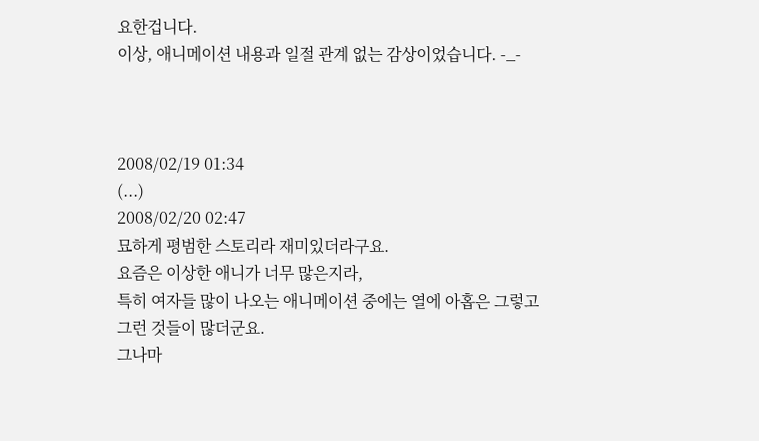요한겁니다.
이상, 애니메이션 내용과 일절 관계 없는 감상이었습니다. -_-



2008/02/19 01:34
(...)
2008/02/20 02:47
묘하게 평범한 스토리라 재미있더라구요.
요즘은 이상한 애니가 너무 많은지라,
특히 여자들 많이 나오는 애니메이션 중에는 열에 아홉은 그렇고 그런 것들이 많더군요.
그나마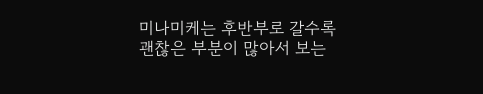미나미케는 후반부로 갈수록 괜찮은 부분이 많아서 보는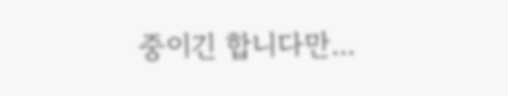중이긴 합니다만...